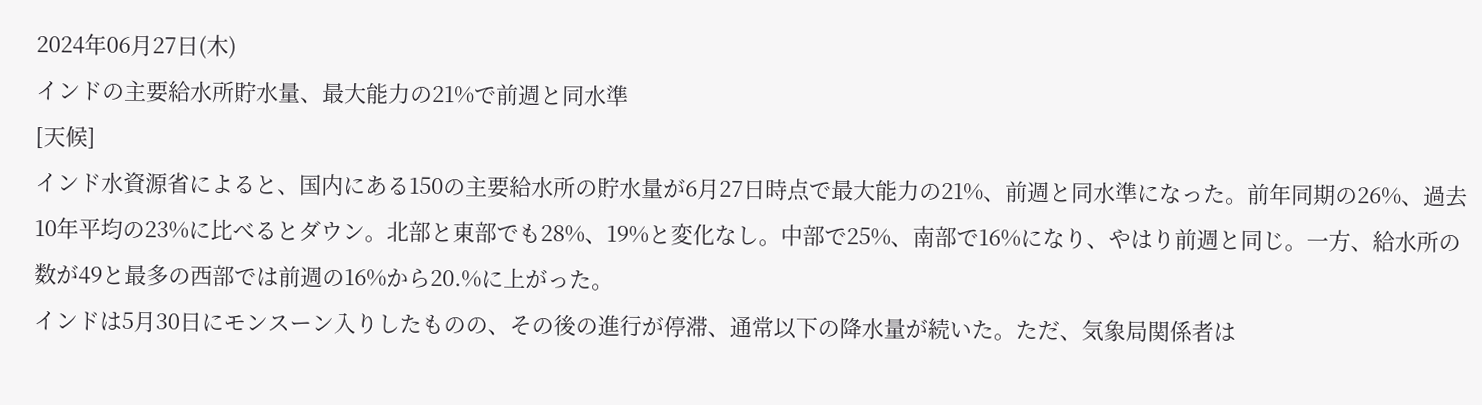2024年06月27日(木)
インドの主要給水所貯水量、最大能力の21%で前週と同水準
[天候]
インド水資源省によると、国内にある150の主要給水所の貯水量が6月27日時点で最大能力の21%、前週と同水準になった。前年同期の26%、過去10年平均の23%に比べるとダウン。北部と東部でも28%、19%と変化なし。中部で25%、南部で16%になり、やはり前週と同じ。一方、給水所の数が49と最多の西部では前週の16%から20.%に上がった。
インドは5月30日にモンスーン入りしたものの、その後の進行が停滞、通常以下の降水量が続いた。ただ、気象局関係者は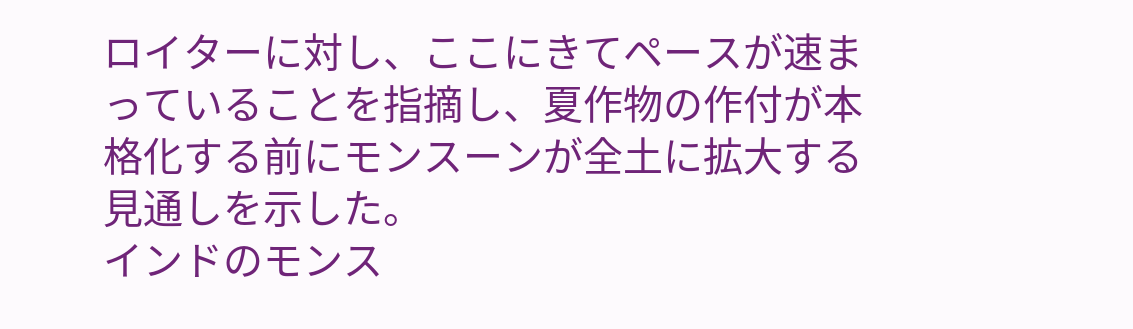ロイターに対し、ここにきてペースが速まっていることを指摘し、夏作物の作付が本格化する前にモンスーンが全土に拡大する見通しを示した。
インドのモンス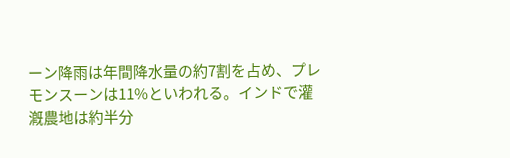ーン降雨は年間降水量の約7割を占め、プレモンスーンは11%といわれる。インドで灌漑農地は約半分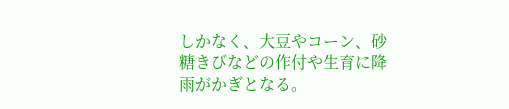しかなく、大豆やコーン、砂糖きびなどの作付や生育に降雨がかぎとなる。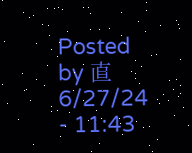Posted by 直 6/27/24 - 11:43